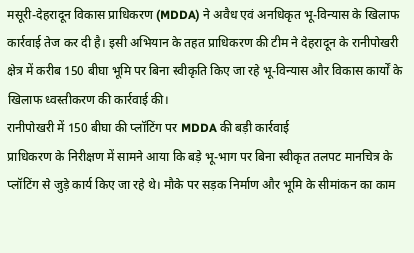मसूरी-देहरादून विकास प्राधिकरण (MDDA) ने अवैध एवं अनधिकृत भू-विन्यास के खिलाफ कार्रवाई तेज कर दी है। इसी अभियान के तहत प्राधिकरण की टीम ने देहरादून के रानीपोखरी क्षेत्र में करीब 150 बीघा भूमि पर बिना स्वीकृति किए जा रहे भू-विन्यास और विकास कार्यों के खिलाफ ध्वस्तीकरण की कार्रवाई की।
रानीपोखरी में 150 बीघा की प्लॉटिंग पर MDDA की बड़ी कार्रवाई
प्राधिकरण के निरीक्षण में सामने आया कि बड़े भू-भाग पर बिना स्वीकृत तलपट मानचित्र के प्लॉटिंग से जुड़े कार्य किए जा रहे थे। मौके पर सड़क निर्माण और भूमि के सीमांकन का काम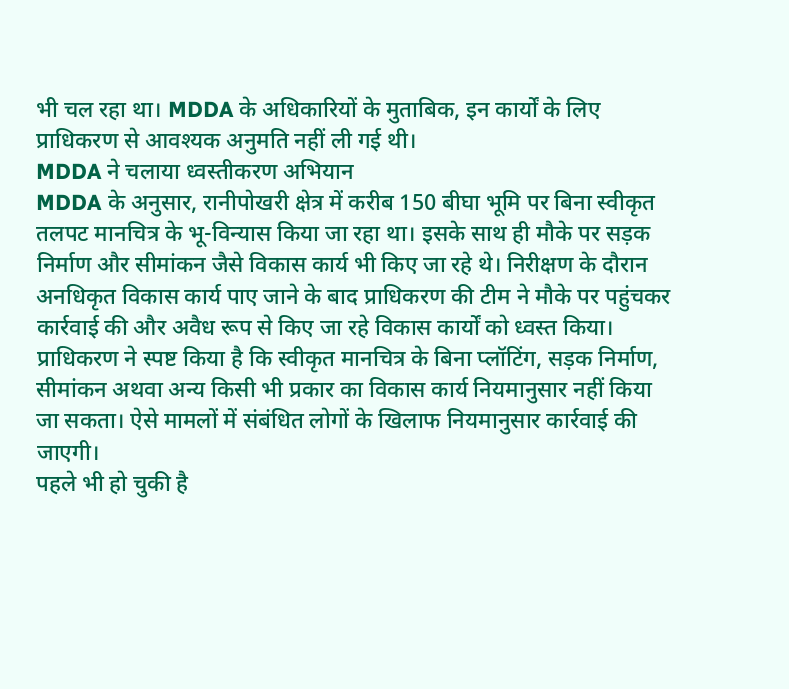भी चल रहा था। MDDA के अधिकारियों के मुताबिक, इन कार्यों के लिए प्राधिकरण से आवश्यक अनुमति नहीं ली गई थी।
MDDA ने चलाया ध्वस्तीकरण अभियान
MDDA के अनुसार, रानीपोखरी क्षेत्र में करीब 150 बीघा भूमि पर बिना स्वीकृत तलपट मानचित्र के भू-विन्यास किया जा रहा था। इसके साथ ही मौके पर सड़क निर्माण और सीमांकन जैसे विकास कार्य भी किए जा रहे थे। निरीक्षण के दौरान अनधिकृत विकास कार्य पाए जाने के बाद प्राधिकरण की टीम ने मौके पर पहुंचकर कार्रवाई की और अवैध रूप से किए जा रहे विकास कार्यों को ध्वस्त किया।
प्राधिकरण ने स्पष्ट किया है कि स्वीकृत मानचित्र के बिना प्लॉटिंग, सड़क निर्माण, सीमांकन अथवा अन्य किसी भी प्रकार का विकास कार्य नियमानुसार नहीं किया जा सकता। ऐसे मामलों में संबंधित लोगों के खिलाफ नियमानुसार कार्रवाई की जाएगी।
पहले भी हो चुकी है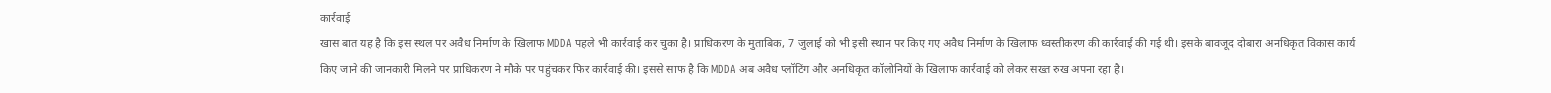कार्रवाई
खास बात यह है कि इस स्थल पर अवैध निर्माण के खिलाफ MDDA पहले भी कार्रवाई कर चुका है। प्राधिकरण के मुताबिक, 7 जुलाई को भी इसी स्थान पर किए गए अवैध निर्माण के खिलाफ ध्वस्तीकरण की कार्रवाई की गई थी। इसके बावजूद दोबारा अनधिकृत विकास कार्य किए जाने की जानकारी मिलने पर प्राधिकरण ने मौके पर पहुंचकर फिर कार्रवाई की। इससे साफ है कि MDDA अब अवैध प्लॉटिंग और अनधिकृत कॉलोनियों के खिलाफ कार्रवाई को लेकर सख्त रुख अपना रहा है।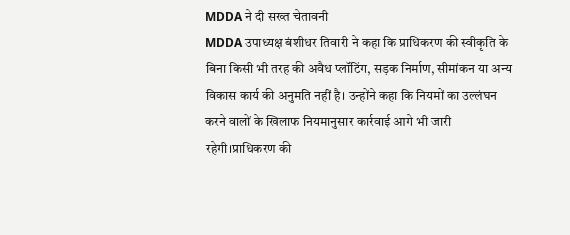MDDA ने दी सख्त चेतावनी
MDDA उपाध्यक्ष बंशीधर तिवारी ने कहा कि प्राधिकरण की स्वीकृति के बिना किसी भी तरह की अवैध प्लॉटिंग, सड़क निर्माण, सीमांकन या अन्य विकास कार्य की अनुमति नहीं है। उन्होंने कहा कि नियमों का उल्लंघन करने वालों के खिलाफ नियमानुसार कार्रवाई आगे भी जारी रहेगी।प्राधिकरण की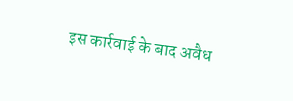इस कार्रवाई के बाद अवैध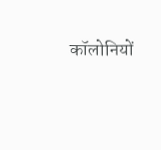कॉलोनियों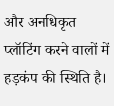और अनधिकृत प्लॉटिंग करने वालों में हड़कंप की स्थिति है।